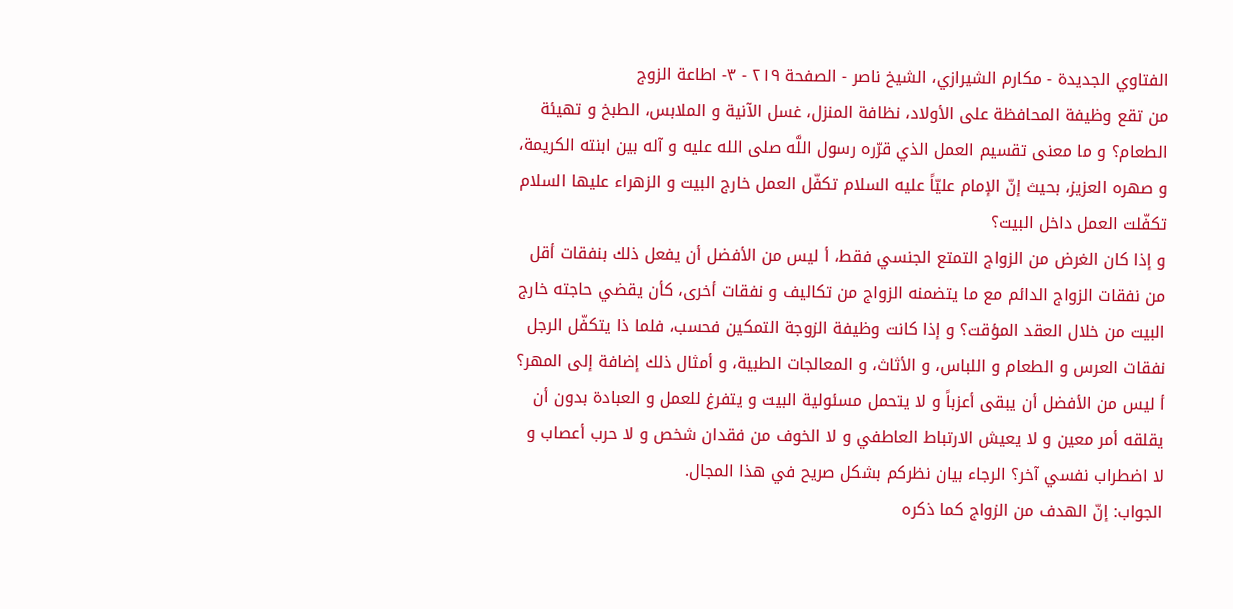الفتاوي الجديدة - مكارم الشيرازي، الشيخ ناصر - الصفحة ٢١٩ - ٣- اطاعة الزوج
من تقع وظيفة المحافظة على الأولاد، نظافة المنزل، غسل الآنية و الملابس، الطبخ و تهيئة الطعام؟ و ما معنى تقسيم العمل الذي قرّره رسول اللَّه صلى الله عليه و آله بين ابنته الكريمة، و صهره العزيز، بحيث إنّ الإمام عليّاً عليه السلام تكفّل العمل خارج البيت و الزهراء عليها السلام تكفّلت العمل داخل البيت؟
و إذا كان الغرض من الزواج التمتع الجنسي فقط، أ ليس من الأفضل أن يفعل ذلك بنفقات أقل من نفقات الزواج الدائم مع ما يتضمنه الزواج من تكاليف و نفقات أخرى، كأن يقضي حاجته خارج البيت من خلال العقد المؤقت؟ و إذا كانت وظيفة الزوجة التمكين فحسب، فلما ذا يتكفّل الرجل نفقات العرس و الطعام و اللباس، و الأثاث، و المعالجات الطبية، و أمثال ذلك إضافة إلى المهر؟ أ ليس من الأفضل أن يبقى أعزباً و لا يتحمل مسئولية البيت و يتفرغ للعمل و العبادة بدون أن يقلقه أمر معين و لا يعيش الارتباط العاطفي و لا الخوف من فقدان شخص و لا حرب أعصاب و لا اضطراب نفسي آخر؟ الرجاء بيان نظركم بشكل صريح في هذا المجال.
الجواب: إنّ الهدف من الزواج كما ذكره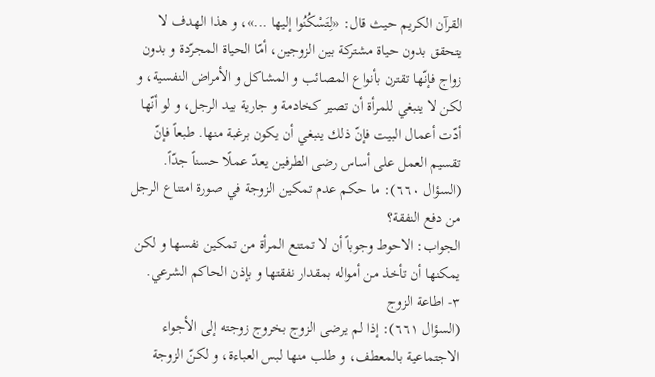القرآن الكريم حيث قال: «لِتَسْكُنُوا إليها ...»، و هذا الهدف لا يتحقق بدون حياة مشتركة بين الزوجين، أمّا الحياة المجرّدة و بدون زواج فإنّها تقترن بأنواع المصائب و المشاكل و الأمراض النفسية، و لكن لا ينبغي للمرأة أن تصير كخادمة و جارية بيد الرجل، و لو أنّها أدّت أعمال البيت فإنّ ذلك ينبغي أن يكون برغبة منها. طبعاً فإنّ تقسيم العمل على أساس رضى الطرفين يعدّ عملًا حسناً جدّاً.
(السؤال ٦٦٠): ما حكم عدم تمكين الزوجة في صورة امتناع الرجل من دفع النفقة؟
الجواب: الاحوط وجوباً أن لا تمتنع المرأة من تمكين نفسها و لكن يمكنها أن تأخذ من أمواله بمقدار نفقتها و بإذن الحاكم الشرعي.
٣- اطاعة الزوج
(السؤال ٦٦١): إذا لم يرضى الزوج بخروج زوجته إلى الأجواء الاجتماعية بالمعطف، و طلب منها لبس العباءة، و لكنّ الزوجة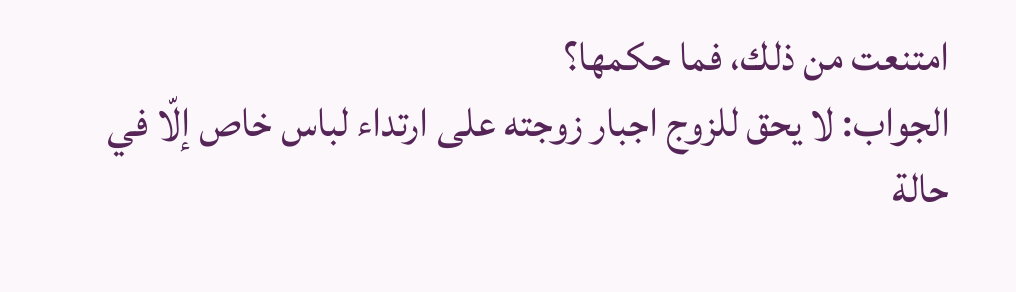امتنعت من ذلك، فما حكمها؟
الجواب: لا يحق للزوج اجبار زوجته على ارتداء لباس خاص إلّا في حالة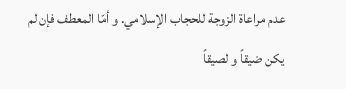عدم مراعاة الزوجة للحجاب الإسلامي. و أمّا المعطف فإن لم يكن ضيقاً و لصيقاً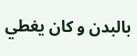بالبدن و كان يغطي